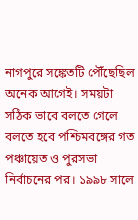নাগপুরে সঙ্কেতটি পৌঁছেছিল অনেক আগেই। সময়টা সঠিক ভাবে বলতে গেলে বলতে হবে পশ্চিমবঙ্গের গত পঞ্চায়েত ও পুরসভা নির্বাচনের পর। ১৯৯৮ সালে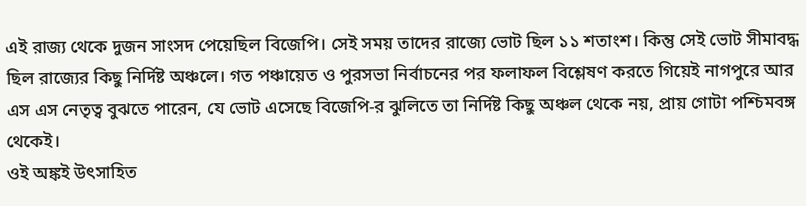এই রাজ্য থেকে দুজন সাংসদ পেয়েছিল বিজেপি। সেই সময় তাদের রাজ্যে ভোট ছিল ১১ শতাংশ। কিন্তু সেই ভোট সীমাবদ্ধ ছিল রাজ্যের কিছু নির্দিষ্ট অঞ্চলে। গত পঞ্চায়েত ও পুরসভা নির্বাচনের পর ফলাফল বিশ্লেষণ করতে গিয়েই নাগপুরে আর এস এস নেতৃত্ব বুঝতে পারেন, যে ভোট এসেছে বিজেপি-র ঝুলিতে তা নির্দিষ্ট কিছু অঞ্চল থেকে নয়, প্রায় গোটা পশ্চিমবঙ্গ থেকেই।
ওই অঙ্কই উৎসাহিত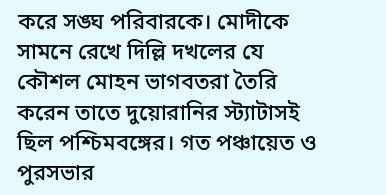করে সঙ্ঘ পরিবারকে। মোদীকে সামনে রেখে দিল্লি দখলের যে কৌশল মোহন ভাগবতরা তৈরি করেন তাতে দুয়োরানির স্ট্যাটাসই ছিল পশ্চিমবঙ্গের। গত পঞ্চায়েত ও পুরসভার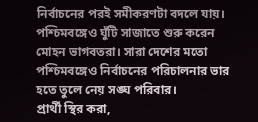নির্বাচনের পরই সমীকরণটা বদলে যায়। পশ্চিমবঙ্গেও ঘুঁটি সাজাতে শুরু করেন মোহন ভাগবতরা। সারা দেশের মতো পশ্চিমবঙ্গেও নির্বাচনের পরিচালনার ভার হতে তুলে নেয় সঙ্ঘ পরিবার।
প্রার্থী স্থির করা,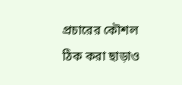প্রচারের কৌশল ঠিক করা ছাড়াও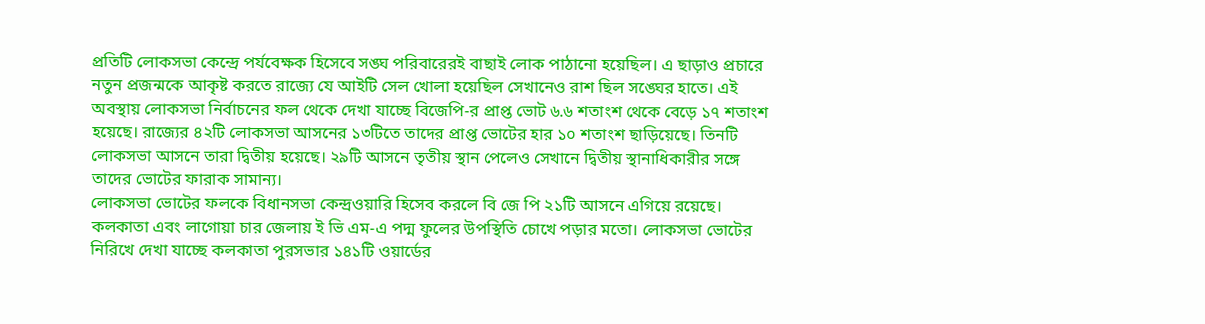প্রতিটি লোকসভা কেন্দ্রে পর্যবেক্ষক হিসেবে সঙ্ঘ পরিবারেরই বাছাই লোক পাঠানো হয়েছিল। এ ছাড়াও প্রচারে নতুন প্রজন্মকে আকৃষ্ট করতে রাজ্যে যে আইটি সেল খোলা হয়েছিল সেখানেও রাশ ছিল সঙ্ঘের হাতে। এই অবস্থায় লোকসভা নির্বাচনের ফল থেকে দেখা যাচ্ছে বিজেপি-র প্রাপ্ত ভোট ৬.৬ শতাংশ থেকে বেড়ে ১৭ শতাংশ হয়েছে। রাজ্যের ৪২টি লোকসভা আসনের ১৩টিতে তাদের প্রাপ্ত ভোটের হার ১০ শতাংশ ছাড়িয়েছে। তিনটি লোকসভা আসনে তারা দ্বিতীয় হয়েছে। ২৯টি আসনে তৃতীয় স্থান পেলেও সেখানে দ্বিতীয় স্থানাধিকারীর সঙ্গে তাদের ভোটের ফারাক সামান্য।
লোকসভা ভোটের ফলকে বিধানসভা কেন্দ্রওয়ারি হিসেব করলে বি জে পি ২১টি আসনে এগিয়ে রয়েছে। কলকাতা এবং লাগোয়া চার জেলায় ই ভি এম-এ পদ্ম ফুলের উপস্থিতি চোখে পড়ার মতো। লোকসভা ভোটের নিরিখে দেখা যাচ্ছে কলকাতা পুরসভার ১৪১টি ওয়ার্ডের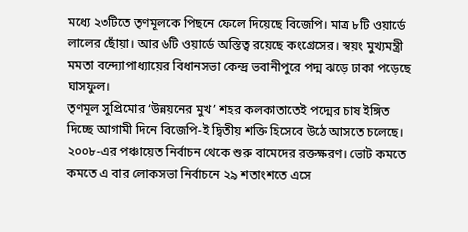মধ্যে ২৩টিতে তৃণমূলকে পিছনে ফেলে দিয়েছে বিজেপি। মাত্র ৮টি ওয়ার্ডে লালের ছোঁয়া। আর ৬টি ওয়ার্ডে অস্তিত্ব রয়েছে কংগ্রেসের। স্বয়ং মুখ্যমন্ত্রী মমতা বন্দ্যোপাধ্যায়ের বিধানসভা কেন্দ্র ভবানীপুরে পদ্ম ঝড়ে ঢাকা পড়েছে ঘাসফুল।
তৃণমূল সুপ্রিমোর ‘উন্নয়নের মুখ’ শহর কলকাতাতেই পদ্মের চাষ ইঙ্গিত দিচ্ছে আগামী দিনে বিজেপি-ই দ্বিতীয় শক্তি হিসেবে উঠে আসতে চলেছে। ২০০৮-এর পঞ্চায়েত নির্বাচন থেকে শুরু বামেদের রক্তক্ষরণ। ভোট কমতে কমতে এ বার লোকসভা নির্বাচনে ২৯ শতাংশতে এসে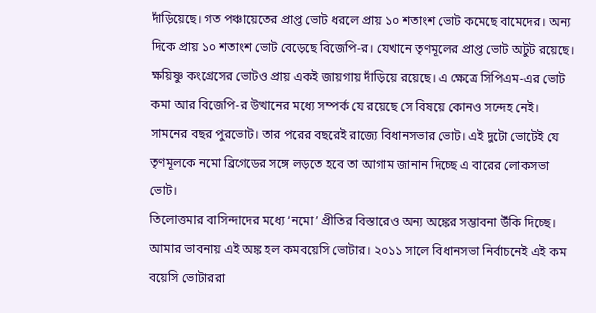দাঁড়িয়েছে। গত পঞ্চায়েতের প্রাপ্ত ভোট ধরলে প্রায় ১০ শতাংশ ভোট কমেছে বামেদের। অন্য দিকে প্রায় ১০ শতাংশ ভোট বেড়েছে বিজেপি-র। যেখানে তৃণমূলের প্রাপ্ত ভোট অটুট রয়েছে। ক্ষয়িষ্ণু কংগ্রেসের ভোটও প্রায় একই জায়গায় দাঁড়িয়ে রয়েছে। এ ক্ষেত্রে সিপিএম-এর ভোট কমা আর বিজেপি-র উত্থানের মধ্যে সম্পর্ক যে রয়েছে সে বিষয়ে কোনও সন্দেহ নেই। সামনের বছর পুরভোট। তার পরের বছরেই রাজ্যে বিধানসভার ভোট। এই দুটো ভোটেই যে তৃণমূলকে নমো ব্রিগেডের সঙ্গে লড়তে হবে তা আগাম জানান দিচ্ছে এ বারের লোকসভা ভোট।
তিলোত্তমার বাসিন্দাদের মধ্যে ‘নমো’ প্রীতির বিস্তারেও অন্য অঙ্কের সম্ভাবনা উঁকি দিচ্ছে। আমার ভাবনায় এই অঙ্ক হল কমবয়েসি ভোটার। ২০১১ সালে বিধানসভা নির্বাচনেই এই কম বয়েসি ভোটাররা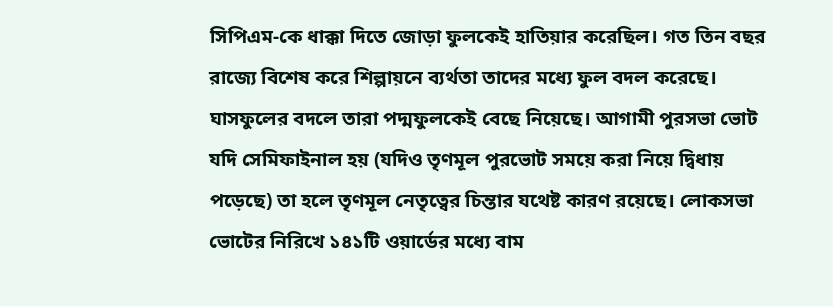সিপিএম-কে ধাক্কা দিতে জোড়া ফুলকেই হাতিয়ার করেছিল। গত তিন বছর রাজ্যে বিশেষ করে শিল্পায়নে ব্যর্থতা তাদের মধ্যে ফুল বদল করেছে। ঘাসফুলের বদলে তারা পদ্মফুলকেই বেছে নিয়েছে। আগামী পুরসভা ভোট যদি সেমিফাইনাল হয় (যদিও তৃণমূল পুরভোট সময়ে করা নিয়ে দ্বিধায় পড়েছে) তা হলে তৃণমূল নেতৃত্বের চিন্তার যথেষ্ট কারণ রয়েছে। লোকসভা ভোটের নিরিখে ১৪১টি ওয়ার্ডের মধ্যে বাম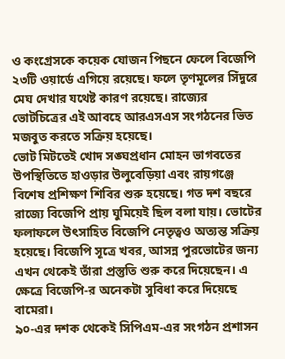ও কংগ্রেসকে কয়েক যোজন পিছনে ফেলে বিজেপি ২৩টি ওয়ার্ডে এগিয়ে রয়েছে। ফলে তৃণমূলের সিঁদুরে মেঘ দেখার যথেষ্ট কারণ রয়েছে। রাজ্যের ভোটচিত্রের এই আবহে আরএসএস সংগঠনের ভিত মজবুত করতে সক্রিয় হয়েছে।
ভোট মিটতেই খোদ সঙ্ঘপ্রধান মোহন ভাগবতের উপস্থিতিতে হাওড়ার উলুবেড়িয়া এবং রায়গঞ্জে বিশেষ প্রশিক্ষণ শিবির শুরু হয়েছে। গত দশ বছরে রাজ্যে বিজেপি প্রায় ঘুমিয়েই ছিল বলা যায়। ভোটের ফলাফলে উৎসাহিত বিজেপি নেতৃত্বও অত্যন্ত সক্রিয় হয়েছে। বিজেপি সূত্রে খবর, আসন্ন পুরভোটের জন্য এখন থেকেই তাঁরা প্রস্তুতি শুরু করে দিয়েছেন। এ ক্ষেত্রে বিজেপি-র অনেকটা সুবিধা করে দিয়েছে বামেরা।
৯০-এর দশক থেকেই সিপিএম-এর সংগঠন প্রশাসন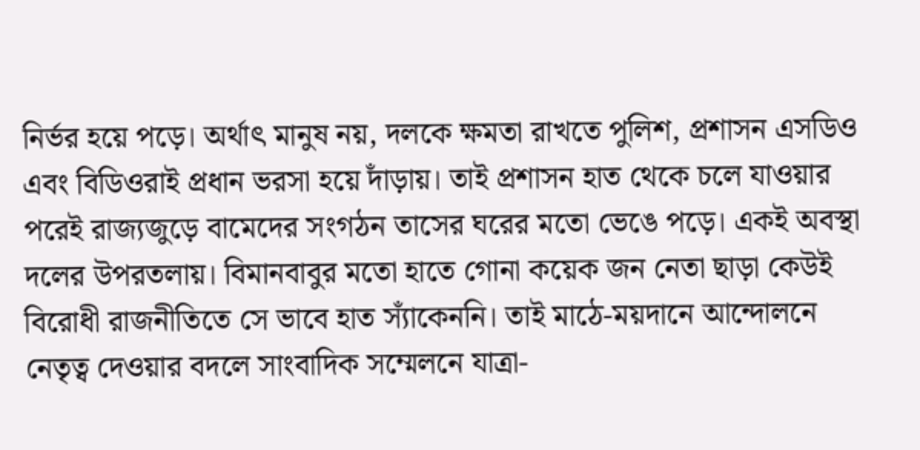নির্ভর হয়ে পড়ে। অর্থাৎ মানুষ নয়, দলকে ক্ষমতা রাখতে পুলিশ, প্রশাসন এসডিও এবং বিডিওরাই প্রধান ভরসা হয়ে দাঁড়ায়। তাই প্রশাসন হাত থেকে চলে যাওয়ার পরেই রাজ্যজুড়ে বামেদের সংগঠন তাসের ঘরের মতো ভেঙে পড়ে। একই অবস্থা দলের উপরতলায়। বিমানবাবুর মতো হাতে গোনা কয়েক জন নেতা ছাড়া কেউই বিরোধী রাজনীতিতে সে ভাবে হাত স্যাঁকেননি। তাই মাঠে-ময়দানে আন্দোলনে নেতৃত্ব দেওয়ার বদলে সাংবাদিক সম্মেলনে যাত্রা-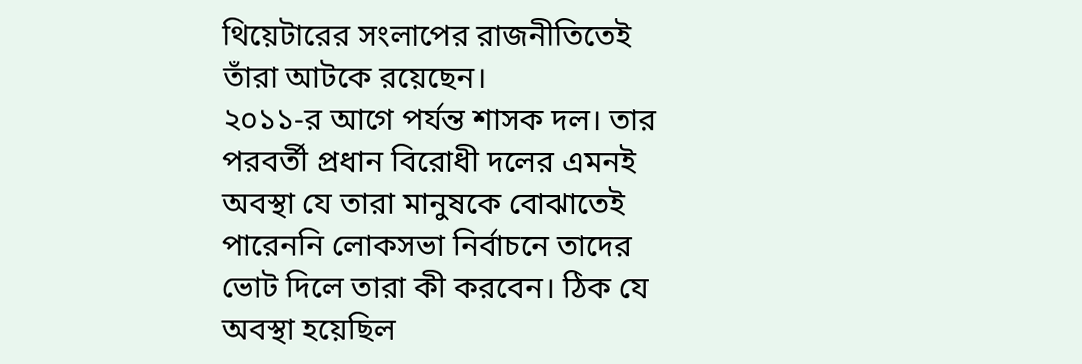থিয়েটারের সংলাপের রাজনীতিতেই তাঁরা আটকে রয়েছেন।
২০১১-র আগে পর্যন্ত শাসক দল। তার পরবর্তী প্রধান বিরোধী দলের এমনই অবস্থা যে তারা মানুষকে বোঝাতেই পারেননি লোকসভা নির্বাচনে তাদের ভোট দিলে তারা কী করবেন। ঠিক যে অবস্থা হয়েছিল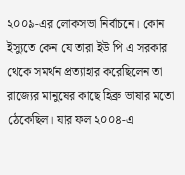২০০৯-এর লোকসভা নির্বাচনে। কোন ইস্যুতে কেন যে তারা ইউ পি এ সরকার থেকে সমর্থন প্রত্যাহার করেছিলেন তা রাজ্যের মানুষের কাছে হিব্রু ভাষার মতো ঠেকেছিল। যার ফল ২০০৪-এ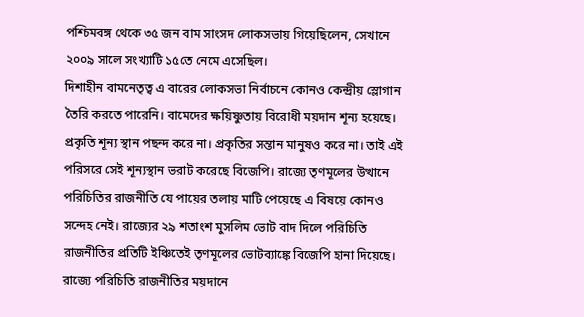পশ্চিমবঙ্গ থেকে ৩৫ জন বাম সাংসদ লোকসভায় গিয়েছিলেন, সেখানে ২০০৯ সালে সংখ্যাটি ১৫তে নেমে এসেছিল।
দিশাহীন বামনেতৃত্ব এ বারের লোকসভা নির্বাচনে কোনও কেন্দ্রীয় স্লোগান তৈরি করতে পারেনি। বামেদের ক্ষয়িষ্ণুতায় বিরোধী ময়দান শূন্য হয়েছে। প্রকৃতি শূন্য স্থান পছন্দ করে না। প্রকৃতির সন্তান মানুষও করে না। তাই এই পরিসরে সেই শূন্যস্থান ভরাট করেছে বিজেপি। রাজ্যে তৃণমূলের উত্থানে পরিচিতির রাজনীতি যে পায়ের তলায় মাটি পেয়েছে এ বিষয়ে কোনও সন্দেহ নেই। রাজ্যের ২৯ শতাংশ মুসলিম ভোট বাদ দিলে পরিচিতি রাজনীতির প্রতিটি ইঞ্চিতেই তৃণমূলের ভোটব্যাঙ্কে বিজেপি হানা দিয়েছে।
রাজ্যে পরিচিতি রাজনীতির ময়দানে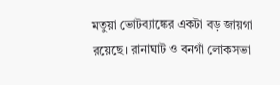মতুয়া ভোটব্যাঙ্কের একটা বড় জায়গা রয়েছে। রানাঘাট ও বনগাঁ লোকসভা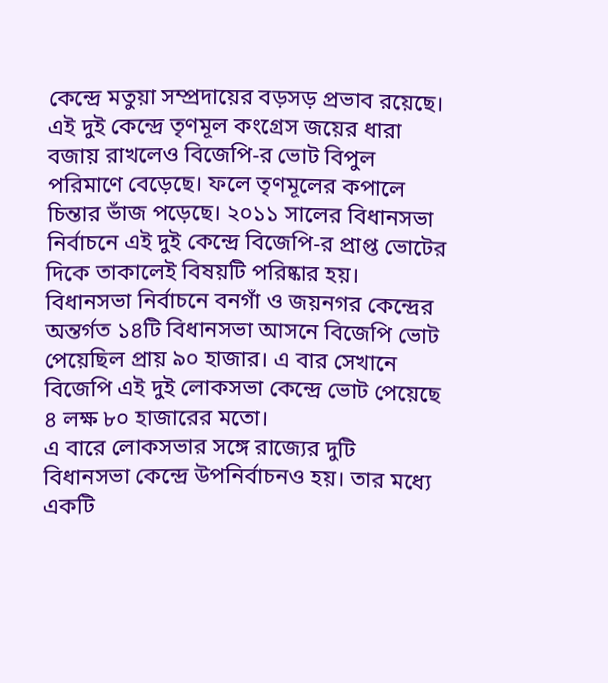কেন্দ্রে মতুয়া সম্প্রদায়ের বড়সড় প্রভাব রয়েছে। এই দুই কেন্দ্রে তৃণমূল কংগ্রেস জয়ের ধারা বজায় রাখলেও বিজেপি-র ভোট বিপুল পরিমাণে বেড়েছে। ফলে তৃণমূলের কপালে চিন্তার ভাঁজ পড়েছে। ২০১১ সালের বিধানসভা নির্বাচনে এই দুই কেন্দ্রে বিজেপি-র প্রাপ্ত ভোটের দিকে তাকালেই বিষয়টি পরিষ্কার হয়। বিধানসভা নির্বাচনে বনগাঁ ও জয়নগর কেন্দ্রের অন্তর্গত ১৪টি বিধানসভা আসনে বিজেপি ভোট পেয়েছিল প্রায় ৯০ হাজার। এ বার সেখানে বিজেপি এই দুই লোকসভা কেন্দ্রে ভোট পেয়েছে ৪ লক্ষ ৮০ হাজারের মতো।
এ বারে লোকসভার সঙ্গে রাজ্যের দুটি বিধানসভা কেন্দ্রে উপনির্বাচনও হয়। তার মধ্যে একটি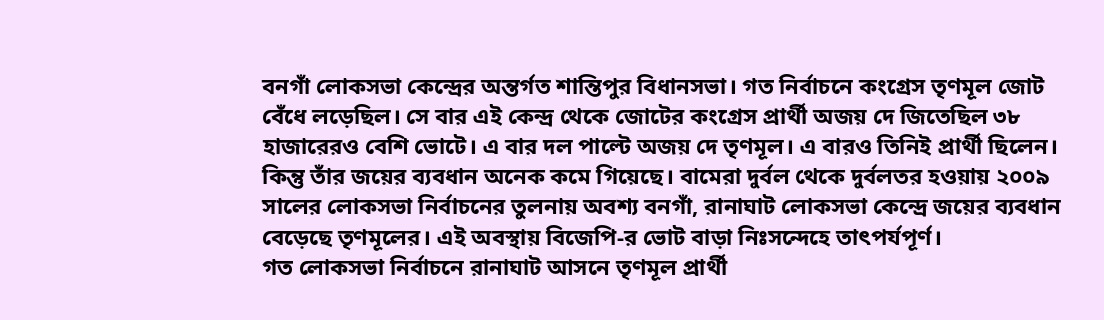বনগাঁ লোকসভা কেন্দ্রের অন্তর্গত শান্তিপুর বিধানসভা। গত নির্বাচনে কংগ্রেস তৃণমূল জোট বেঁধে লড়েছিল। সে বার এই কেন্দ্র থেকে জোটের কংগ্রেস প্রার্থী অজয় দে জিতেছিল ৩৮ হাজারেরও বেশি ভোটে। এ বার দল পাল্টে অজয় দে তৃণমূল। এ বারও তিনিই প্রার্থী ছিলেন। কিন্তু তাঁর জয়ের ব্যবধান অনেক কমে গিয়েছে। বামেরা দুর্বল থেকে দুর্বলতর হওয়ায় ২০০৯ সালের লোকসভা নির্বাচনের তুলনায় অবশ্য বনগাঁ, রানাঘাট লোকসভা কেন্দ্রে জয়ের ব্যবধান বেড়েছে তৃণমূলের। এই অবস্থায় বিজেপি-র ভোট বাড়া নিঃসন্দেহে তাৎপর্যপূর্ণ।
গত লোকসভা নির্বাচনে রানাঘাট আসনে তৃণমূল প্রার্থী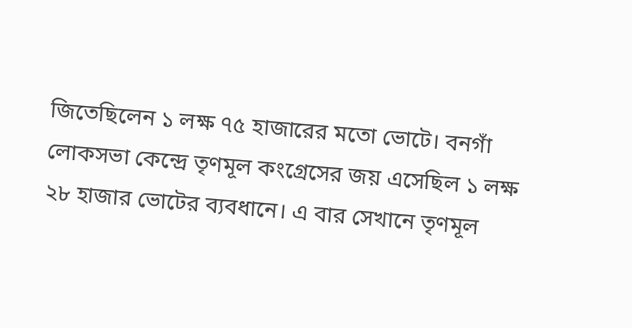জিতেছিলেন ১ লক্ষ ৭৫ হাজারের মতো ভোটে। বনগাঁ লোকসভা কেন্দ্রে তৃণমূল কংগ্রেসের জয় এসেছিল ১ লক্ষ ২৮ হাজার ভোটের ব্যবধানে। এ বার সেখানে তৃণমূল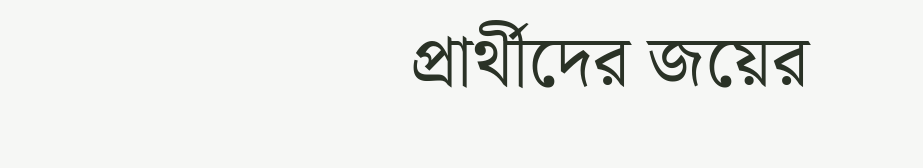প্রার্থীদের জয়ের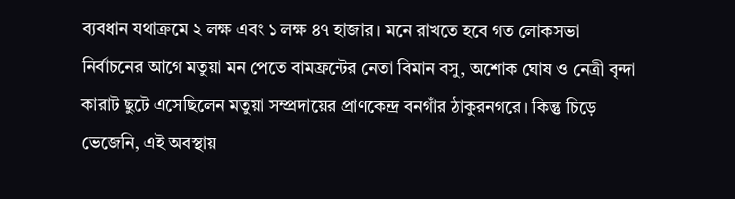ব্যবধান যথাক্রমে ২ লক্ষ এবং ১ লক্ষ ৪৭ হাজার। মনে রাখতে হবে গত লোকসভা নির্বাচনের আগে মতুয়া মন পেতে বামফ্রন্টের নেতা বিমান বসু, অশোক ঘোষ ও নেত্রী বৃন্দা কারাট ছুটে এসেছিলেন মতুয়া সম্প্রদায়ের প্রাণকেন্দ্র বনগাঁর ঠাকুরনগরে। কিন্তু চিড়ে ভেজেনি, এই অবস্থায়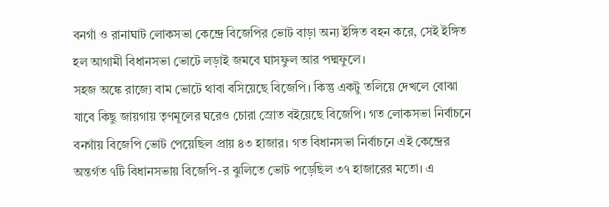বনগাঁ ও রানাঘাট লোকসভা কেন্দ্রে বিজেপির ভোট বাড়া অন্য ইঙ্গিত বহন করে, সেই ইঙ্গিত হল আগামী বিধানসভা ভোটে লড়াই জমবে ঘাসফুল আর পদ্মফুলে।
সহজ অঙ্কে রাজ্যে বাম ভোটে থাবা বসিয়েছে বিজেপি। কিন্তু একটু তলিয়ে দেখলে বোঝা যাবে কিছু জায়গায় তৃণমূলের ঘরেও চোরা স্রোত বইয়েছে বিজেপি। গত লোকসভা নির্বাচনে বনগাঁয় বিজেপি ভোট পেয়েছিল প্রায় ৪৩ হাজার। গত বিধানসভা নির্বাচনে এই কেন্দ্রের অন্তর্গত ৭টি বিধানসভায় বিজেপি-র ঝুলিতে ভোট পড়েছিল ৩৭ হাজারের মতো। এ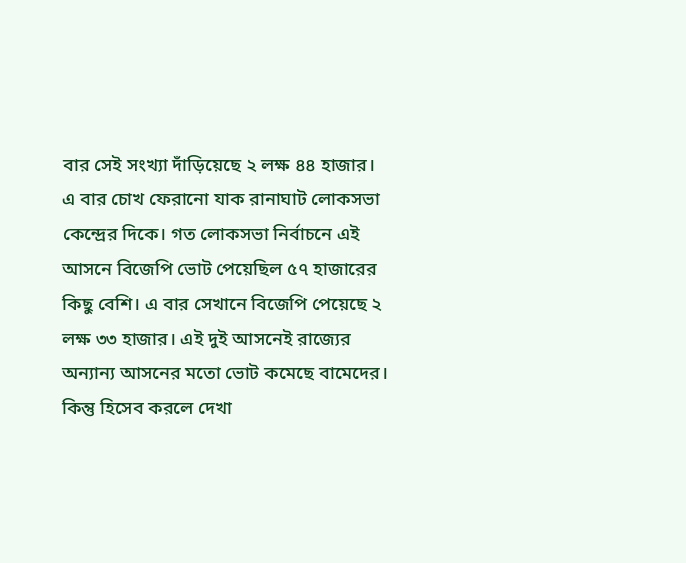বার সেই সংখ্যা দাঁড়িয়েছে ২ লক্ষ ৪৪ হাজার।
এ বার চোখ ফেরানো যাক রানাঘাট লোকসভা কেন্দ্রের দিকে। গত লোকসভা নির্বাচনে এই আসনে বিজেপি ভোট পেয়েছিল ৫৭ হাজারের কিছু বেশি। এ বার সেখানে বিজেপি পেয়েছে ২ লক্ষ ৩৩ হাজার। এই দুই আসনেই রাজ্যের অন্যান্য আসনের মতো ভোট কমেছে বামেদের। কিন্তু হিসেব করলে দেখা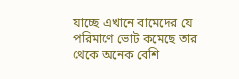যাচ্ছে এখানে বামেদের যে পরিমাণে ভোট কমেছে তার থেকে অনেক বেশি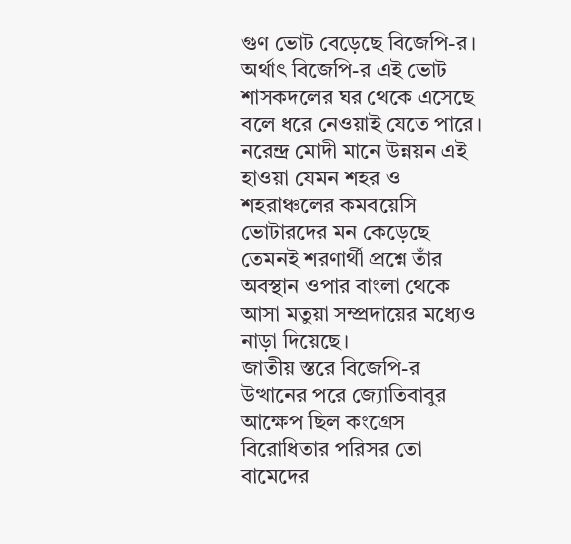গুণ ভোট বেড়েছে বিজেপি-র। অর্থাৎ বিজেপি-র এই ভোট শাসকদলের ঘর থেকে এসেছে বলে ধরে নেওয়াই যেতে পারে। নরেন্দ্র মোদী মানে উন্নয়ন এই হাওয়া যেমন শহর ও শহরাঞ্চলের কমবয়েসি ভোটারদের মন কেড়েছে তেমনই শরণার্থী প্রশ্নে তাঁর অবস্থান ওপার বাংলা থেকে আসা মতুয়া সম্প্রদায়ের মধ্যেও নাড়া দিয়েছে।
জাতীয় স্তরে বিজেপি-র উত্থানের পরে জ্যোতিবাবুর আক্ষেপ ছিল কংগ্রেস বিরোধিতার পরিসর তো বামেদের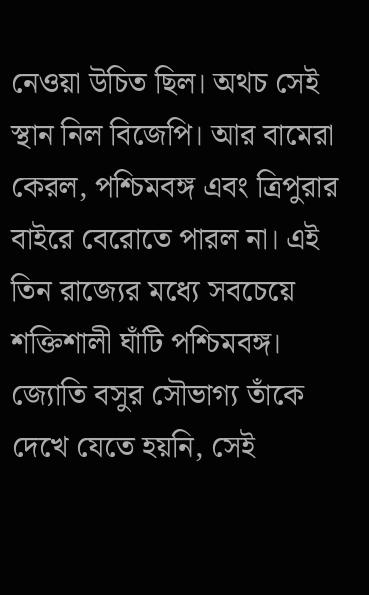নেওয়া উচিত ছিল। অথচ সেই স্থান নিল বিজেপি। আর বামেরা কেরল, পশ্চিমবঙ্গ এবং ত্রিপুরার বাইরে বেরোতে পারল না। এই তিন রাজ্যের মধ্যে সবচেয়ে শক্তিশালী ঘাঁটি পশ্চিমবঙ্গ। জ্যোতি বসুর সৌভাগ্য তাঁকে দেখে যেতে হয়নি, সেই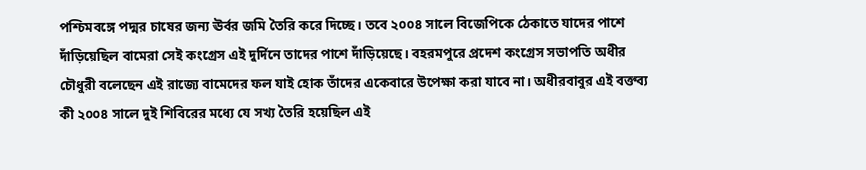পশ্চিমবঙ্গে পদ্মর চাষের জন্য ঊর্বর জমি তৈরি করে দিচ্ছে। তবে ২০০৪ সালে বিজেপিকে ঠেকাতে যাদের পাশে দাঁড়িয়েছিল বামেরা সেই কংগ্রেস এই দুর্দিনে তাদের পাশে দাঁড়িয়েছে। বহরমপুরে প্রদেশ কংগ্রেস সভাপতি অধীর চৌধুরী বলেছেন এই রাজ্যে বামেদের ফল যাই হোক তাঁদের একেবারে উপেক্ষা করা যাবে না। অধীরবাবুর এই বক্তব্য কী ২০০৪ সালে দুই শিবিরের মধ্যে যে সখ্য তৈরি হয়েছিল এই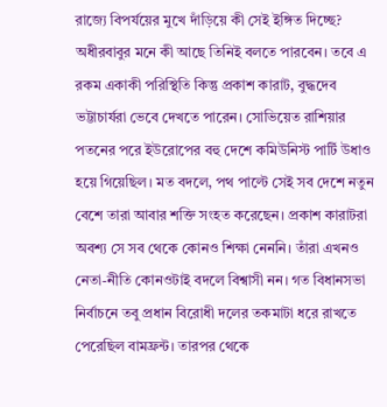রাজ্যে বিপর্যয়ের মুখে দাঁড়িয়ে কী সেই ইঙ্গিত দিচ্ছে? অধীরবাবুর মনে কী আছে তিনিই বলতে পারবেন। তবে এ রকম একাকী পরিস্থিতি কিন্তু প্রকাশ কারাট, বুদ্ধদেব ভট্টাচার্যরা ভেবে দেখতে পারেন। সোভিয়েত রাশিয়ার পতনের পরে ইউরোপের বহু দেশে কমিউনিস্ট পার্টি উধাও হয়ে গিয়েছিল। মত বদলে, পথ পাল্টে সেই সব দেশে নতুন বেশে তারা আবার শক্তি সংহত করেছেন। প্রকাশ কারাটরা অবশ্য সে সব থেকে কোনও শিক্ষা নেননি। তাঁরা এখনও নেতা-নীতি কোনওটাই বদলে বিশ্বাসী নন। গত বিধানসভা নির্বাচনে তবু প্রধান বিরোধী দলের তকমাটা ধরে রাখতে পেরেছিল বামফ্রন্ট। তারপর থেকে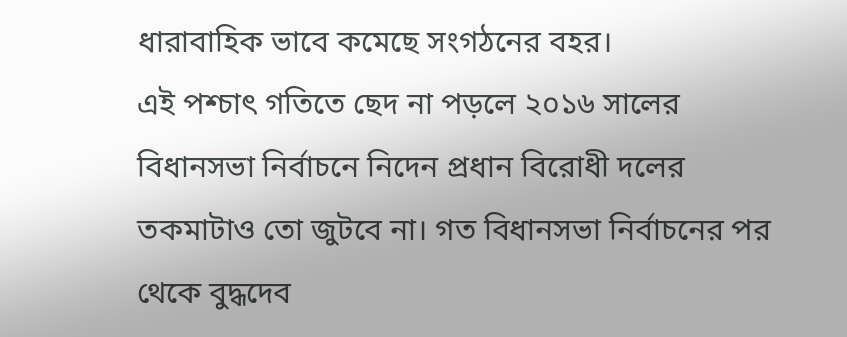ধারাবাহিক ভাবে কমেছে সংগঠনের বহর।
এই পশ্চাৎ গতিতে ছেদ না পড়লে ২০১৬ সালের বিধানসভা নির্বাচনে নিদেন প্রধান বিরোধী দলের তকমাটাও তো জুটবে না। গত বিধানসভা নির্বাচনের পর থেকে বুদ্ধদেব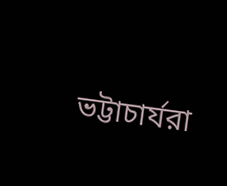ভট্টাচার্যরা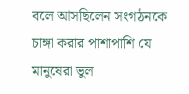বলে আসছিলেন সংগঠনকে চাঙ্গা করার পাশাপাশি যে মানুষেরা ভুল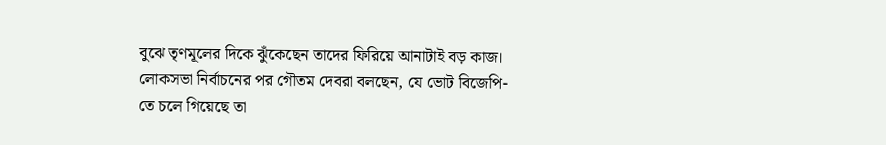বুঝে তৃণমূলের দিকে ঝুঁকেছেন তাদের ফিরিয়ে আনাটাই বড় কাজ। লোকসভা নির্বাচনের পর গৌতম দেবরা বলছেন, যে ভোট বিজেপি-তে চলে গিয়েছে তা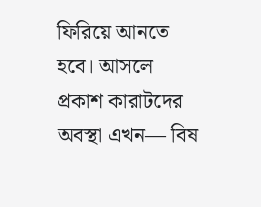ফিরিয়ে আনতে হবে। আসলে প্রকাশ কারাটদের অবস্থা এখন— বিষ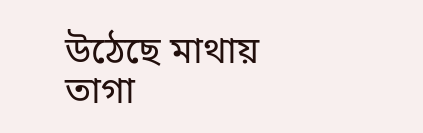উঠেছে মাথায় তাগা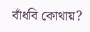বাঁধবি কোথায়?